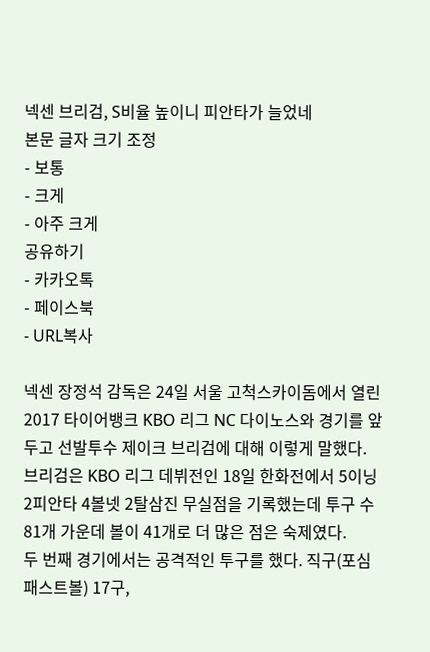넥센 브리검, S비율 높이니 피안타가 늘었네
본문 글자 크기 조정
- 보통
- 크게
- 아주 크게
공유하기
- 카카오톡
- 페이스북
- URL복사

넥센 장정석 감독은 24일 서울 고척스카이돔에서 열린 2017 타이어뱅크 KBO 리그 NC 다이노스와 경기를 앞두고 선발투수 제이크 브리검에 대해 이렇게 말했다. 브리검은 KBO 리그 데뷔전인 18일 한화전에서 5이닝 2피안타 4볼넷 2탈삼진 무실점을 기록했는데 투구 수 81개 가운데 볼이 41개로 더 많은 점은 숙제였다.
두 번째 경기에서는 공격적인 투구를 했다. 직구(포심 패스트볼) 17구,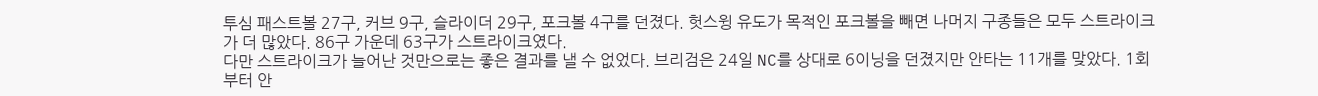투심 패스트볼 27구, 커브 9구, 슬라이더 29구, 포크볼 4구를 던졌다. 헛스윙 유도가 목적인 포크볼을 빼면 나머지 구종들은 모두 스트라이크가 더 많았다. 86구 가운데 63구가 스트라이크였다.
다만 스트라이크가 늘어난 것만으로는 좋은 결과를 낼 수 없었다. 브리검은 24일 NC를 상대로 6이닝을 던졌지만 안타는 11개를 맞았다. 1회부터 안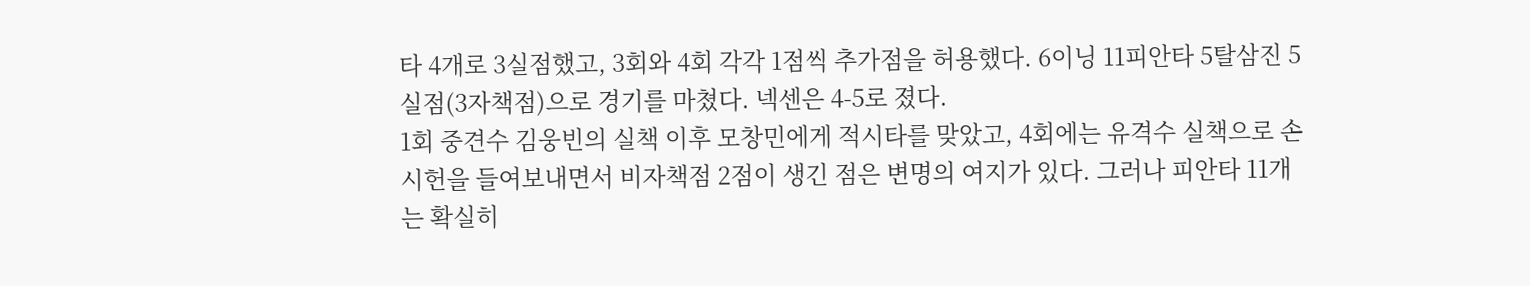타 4개로 3실점했고, 3회와 4회 각각 1점씩 추가점을 허용했다. 6이닝 11피안타 5탈삼진 5실점(3자책점)으로 경기를 마쳤다. 넥센은 4-5로 졌다.
1회 중견수 김웅빈의 실책 이후 모창민에게 적시타를 맞았고, 4회에는 유격수 실책으로 손시헌을 들여보내면서 비자책점 2점이 생긴 점은 변명의 여지가 있다. 그러나 피안타 11개는 확실히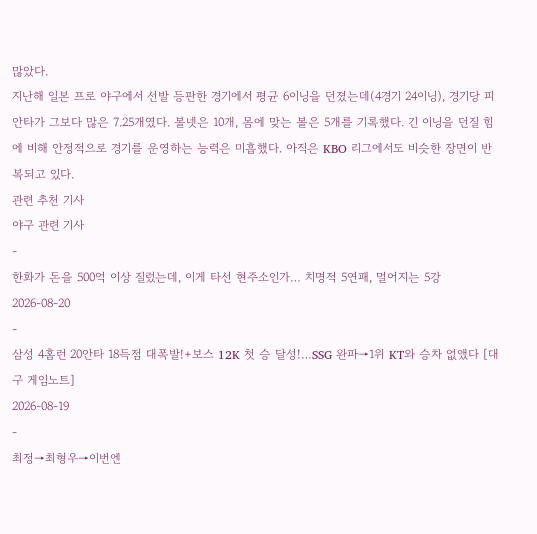많았다.
지난해 일본 프로 야구에서 선발 등판한 경기에서 평균 6이닝을 던졌는데(4경기 24이닝), 경기당 피안타가 그보다 많은 7.25개였다. 볼넷은 10개, 몸에 맞는 볼은 5개를 기록했다. 긴 이닝을 던질 힘에 비해 안정적으로 경기를 운영하는 능력은 미흡했다. 아직은 KBO 리그에서도 비슷한 장면이 반복되고 있다.
관련 추천 기사
야구 관련 기사
-
한화가 돈을 500억 이상 질렀는데, 이게 타선 현주소인가… 치명적 5연패, 멀어지는 5강
2026-08-20
-
삼성 4홈런 20안타 18득점 대폭발!+보스 12K 첫 승 달성!…SSG 완파→1위 KT와 승차 없앴다 [대구 게임노트]
2026-08-19
-
최정→최형우→이번엔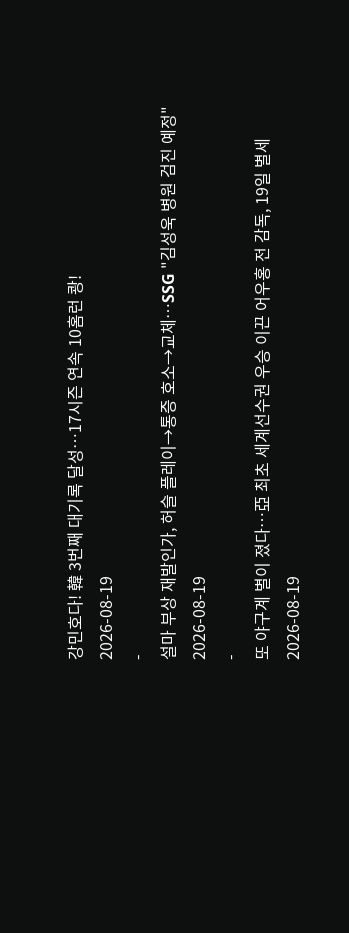강민호다! 韓 3번째 대기록 달성…17시즌 연속 10홈런 쾅!
2026-08-19
-
설마 부상 재발인가, 허슬 플레이→통증 호소→교체…SSG "김성욱 병원 검진 예정"
2026-08-19
-
또 야구계 별이 졌다…亞 최초 세계선수권 우승 이끈 어우홍 전 감독, 19일 별세
2026-08-19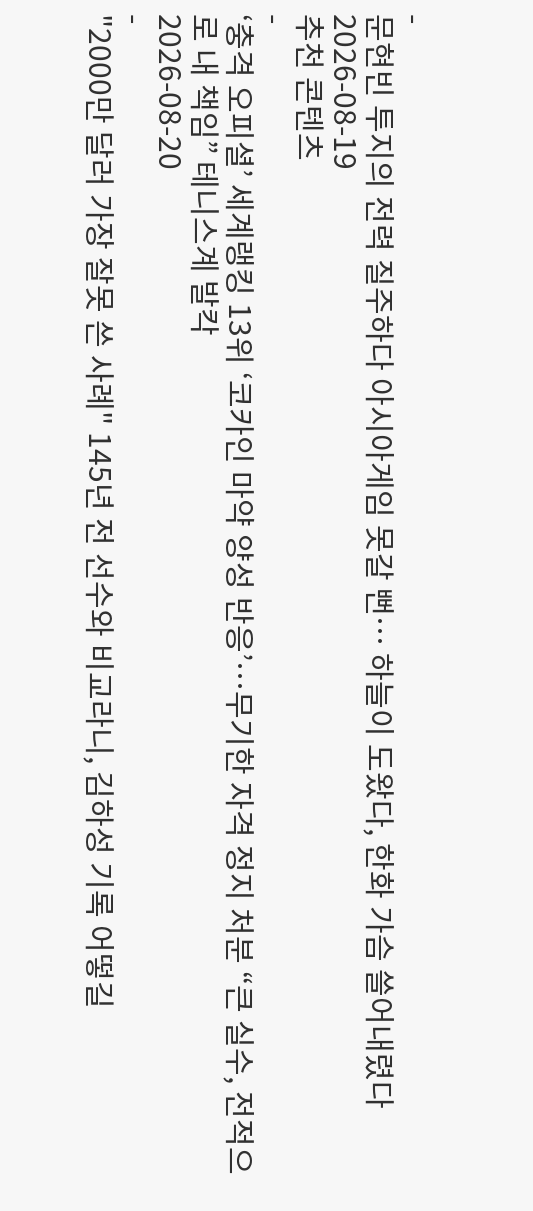-
문현빈 투지의 전력 질주하다 아시아게임 못갈 뻔… 하늘이 도왔다, 한화 가슴 쓸어내렸다
2026-08-19
추천 콘텐츠
-
‘충격 오피셜’ 세계랭킹 13위 ‘코카인 마약 양성 반응’…무기한 자격 정지 처분 “큰 실수, 전적으로 내 책임” 테니스계 발칵
2026-08-20
-
"2000만 달러 가장 잘못 쓴 사례" 145년 전 선수와 비교라니, 김하성 기록 어떻길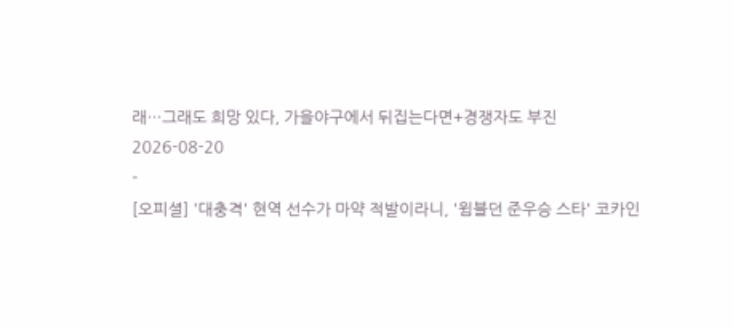래…그래도 희망 있다, 가을야구에서 뒤집는다면+경쟁자도 부진
2026-08-20
-
[오피셜] '대충격' 현역 선수가 마약 적발이라니, '윔블던 준우승 스타' 코카인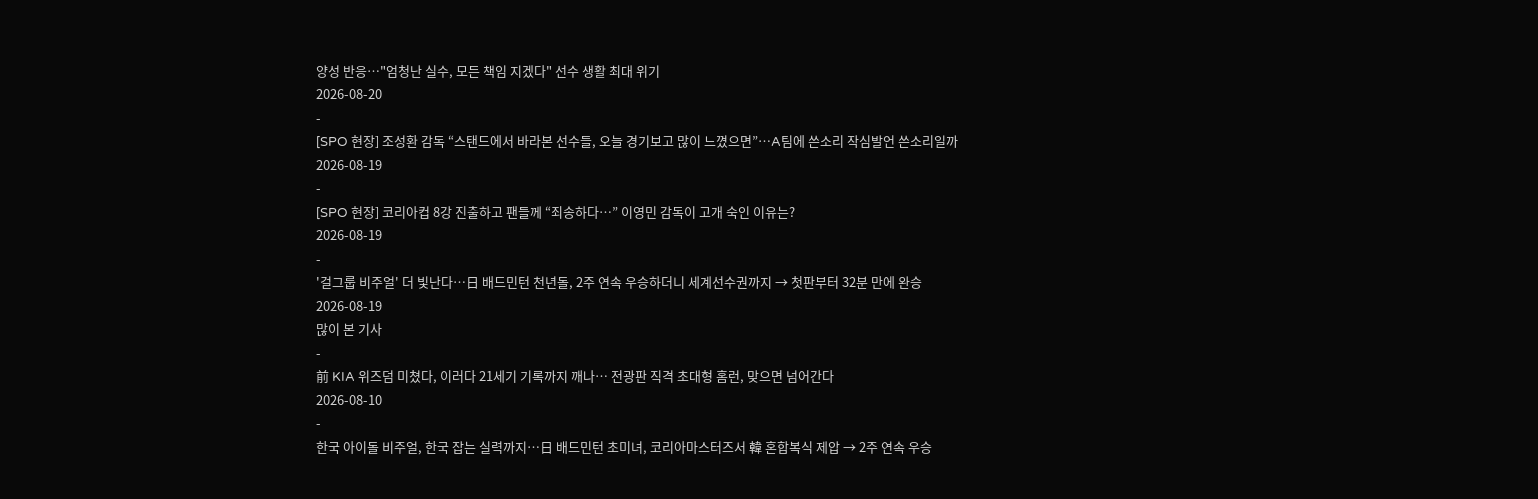양성 반응…"엄청난 실수, 모든 책임 지겠다" 선수 생활 최대 위기
2026-08-20
-
[SPO 현장] 조성환 감독 “스탠드에서 바라본 선수들, 오늘 경기보고 많이 느꼈으면”…A팀에 쓴소리 작심발언 쓴소리일까
2026-08-19
-
[SPO 현장] 코리아컵 8강 진출하고 팬들께 “죄송하다…” 이영민 감독이 고개 숙인 이유는?
2026-08-19
-
'걸그룹 비주얼' 더 빛난다…日 배드민턴 천년돌, 2주 연속 우승하더니 세계선수권까지 → 첫판부터 32분 만에 완승
2026-08-19
많이 본 기사
-
前 KIA 위즈덤 미쳤다, 이러다 21세기 기록까지 깨나… 전광판 직격 초대형 홈런, 맞으면 넘어간다
2026-08-10
-
한국 아이돌 비주얼, 한국 잡는 실력까지…日 배드민턴 초미녀, 코리아마스터즈서 韓 혼합복식 제압 → 2주 연속 우승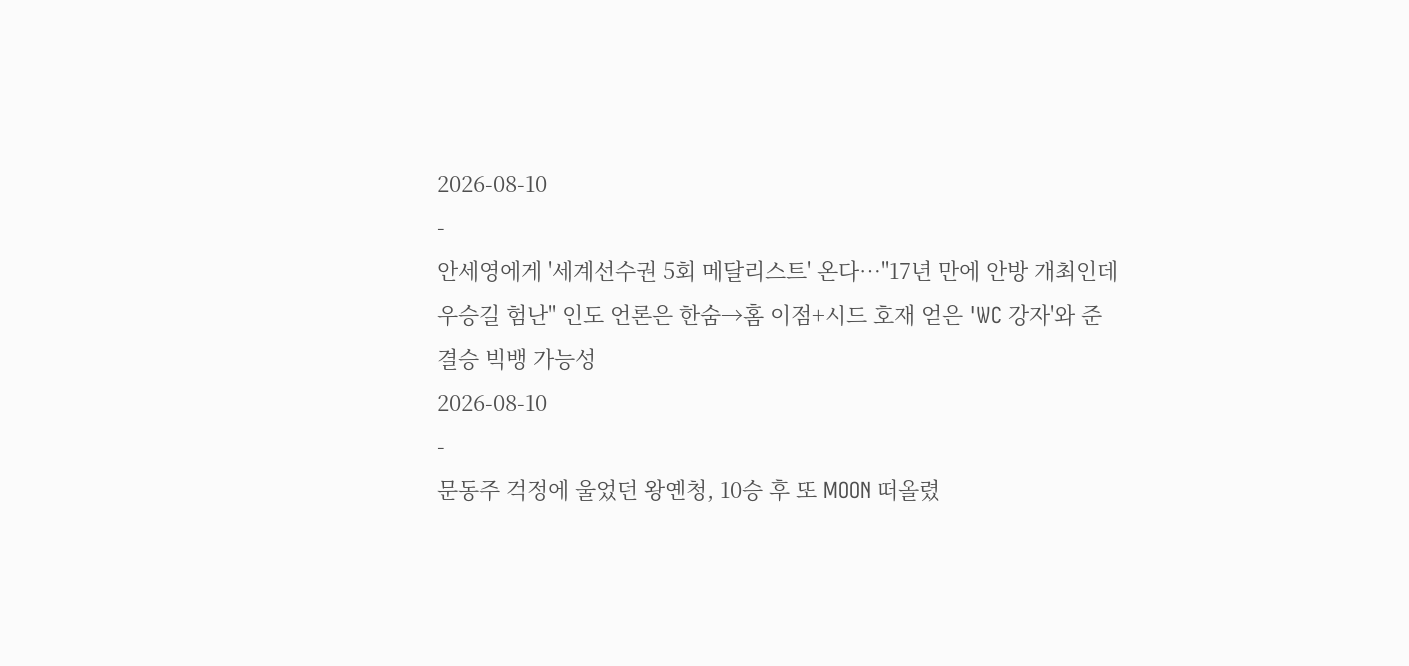2026-08-10
-
안세영에게 '세계선수권 5회 메달리스트' 온다…"17년 만에 안방 개최인데 우승길 험난" 인도 언론은 한숨→홈 이점+시드 호재 얻은 'WC 강자'와 준결승 빅뱅 가능성
2026-08-10
-
문동주 걱정에 울었던 왕옌청, 10승 후 또 MOON 떠올렸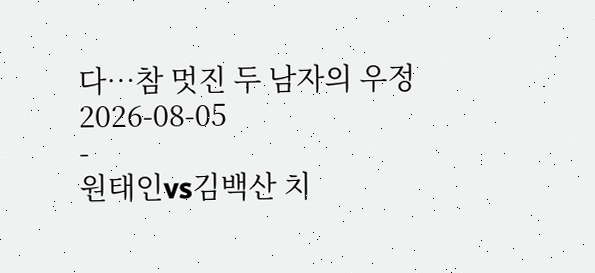다…참 멋진 두 남자의 우정
2026-08-05
-
원태인vs김백산 치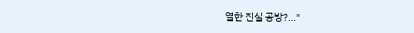열한 진실 공방?…"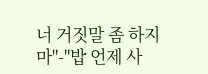너 거짓말 좀 하지 마"-"밥 언제 사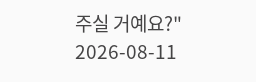주실 거예요?"
2026-08-11